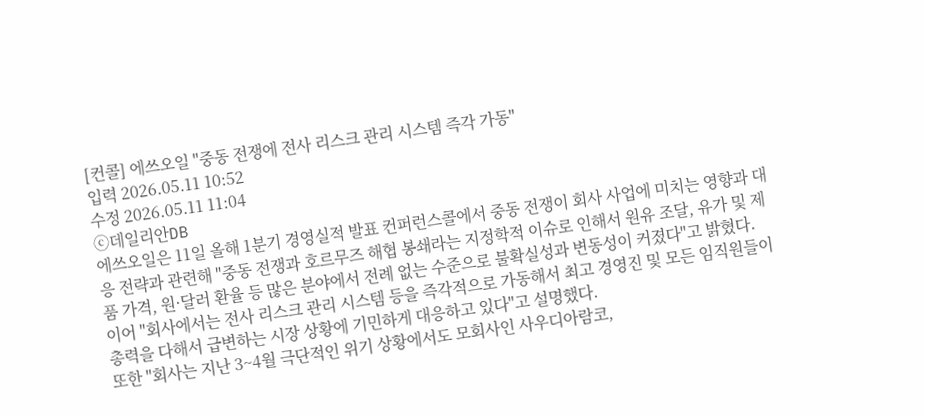[컨콜] 에쓰오일 "중동 전쟁에 전사 리스크 관리 시스템 즉각 가동"
입력 2026.05.11 10:52
수정 2026.05.11 11:04
ⓒ데일리안DB
에쓰오일은 11일 올해 1분기 경영실적 발표 컨퍼런스콜에서 중동 전쟁이 회사 사업에 미치는 영향과 대응 전략과 관련해 "중동 전쟁과 호르무즈 해협 봉쇄라는 지정학적 이슈로 인해서 원유 조달, 유가 및 제품 가격, 원·달러 환율 등 많은 분야에서 전례 없는 수준으로 불확실성과 변동성이 커졌다"고 밝혔다.
이어 "회사에서는 전사 리스크 관리 시스템 등을 즉각적으로 가동해서 최고 경영진 및 모든 임직원들이 총력을 다해서 급변하는 시장 상황에 기민하게 대응하고 있다"고 설명했다.
또한 "회사는 지난 3~4월 극단적인 위기 상황에서도 모회사인 사우디아람코,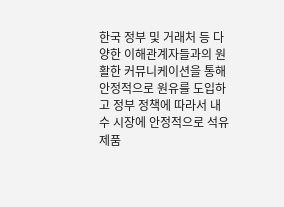한국 정부 및 거래처 등 다양한 이해관계자들과의 원활한 커뮤니케이션을 통해 안정적으로 원유를 도입하고 정부 정책에 따라서 내수 시장에 안정적으로 석유 제품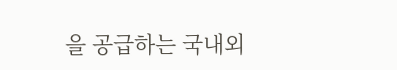을 공급하는 국내외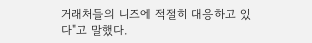거래처들의 니즈에 적절히 대응하고 있다"고 말했다.